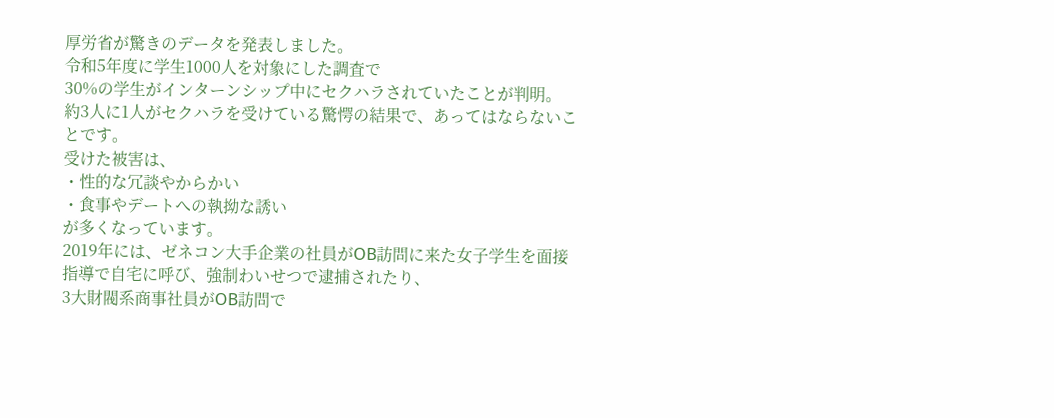厚労省が驚きのデータを発表しました。
令和5年度に学生1000人を対象にした調査で
30%の学生がインターンシップ中にセクハラされていたことが判明。
約3人に1人がセクハラを受けている驚愕の結果で、あってはならないことです。
受けた被害は、
・性的な冗談やからかい
・食事やデートへの執拗な誘い
が多くなっています。
2019年には、ゼネコン大手企業の社員がOB訪問に来た女子学生を面接指導で自宅に呼び、強制わいせつで逮捕されたり、
3大財閥系商事社員がOB訪問で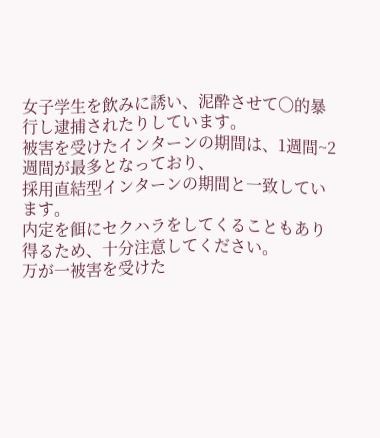女子学生を飲みに誘い、泥酔させて〇的暴行し逮捕されたりしています。
被害を受けたインターンの期間は、1週間~2週間が最多となっており、
採用直結型インターンの期間と一致しています。
内定を餌にセクハラをしてくることもあり得るため、十分注意してください。
万が一被害を受けた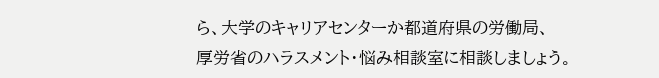ら、大学のキャリアセンターか都道府県の労働局、
厚労省のハラスメント・悩み相談室に相談しましょう。